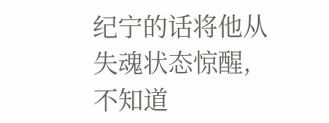纪宁的话将他从失魂状态惊醒,不知道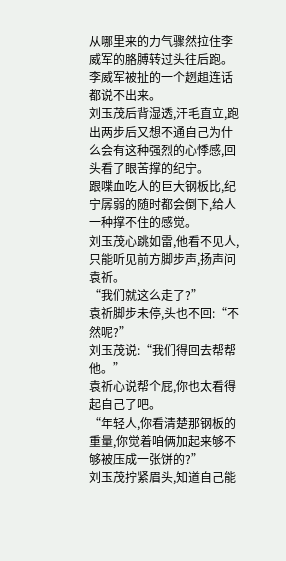从哪里来的力气骤然拉住李威军的胳膊转过头往后跑。
李威军被扯的一个趔趄连话都说不出来。
刘玉茂后背湿透,汗毛直立,跑出两步后又想不通自己为什么会有这种强烈的心悸感,回头看了眼苦撑的纪宁。
跟喋血吃人的巨大钢板比,纪宁孱弱的随时都会倒下,给人一种撑不住的感觉。
刘玉茂心跳如雷,他看不见人,只能听见前方脚步声,扬声问袁祈。
“我们就这么走了?”
袁祈脚步未停,头也不回:“不然呢?”
刘玉茂说:“我们得回去帮帮他。”
袁祈心说帮个屁,你也太看得起自己了吧。
“年轻人,你看清楚那钢板的重量,你觉着咱俩加起来够不够被压成一张饼的?”
刘玉茂拧紧眉头,知道自己能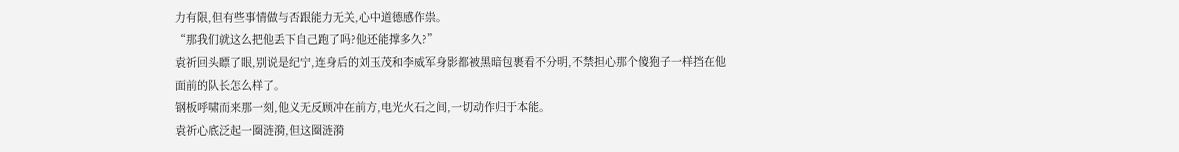力有限,但有些事情做与否跟能力无关,心中道德感作祟。
“那我们就这么把他丢下自己跑了吗?他还能撑多久?”
袁祈回头瞟了眼,别说是纪宁,连身后的刘玉茂和李威军身影都被黑暗包裹看不分明,不禁担心那个傻狍子一样挡在他面前的队长怎么样了。
钢板呼啸而来那一刻,他义无反顾冲在前方,电光火石之间,一切动作归于本能。
袁祈心底泛起一圈涟漪,但这圈涟漪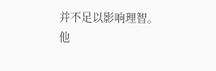并不足以影响理智。
他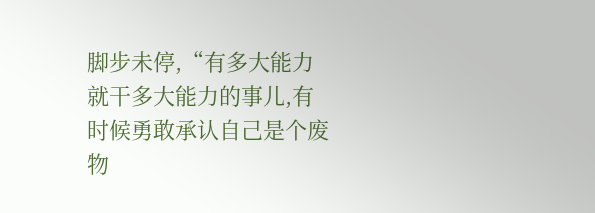脚步未停,“有多大能力就干多大能力的事儿,有时候勇敢承认自己是个废物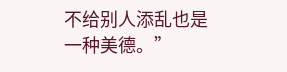不给别人添乱也是一种美德。”